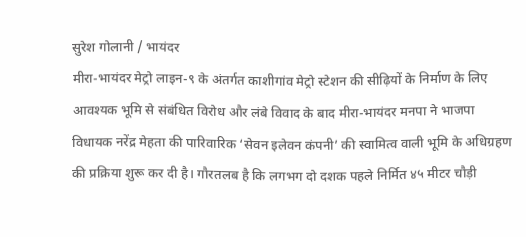सुरेश गोलानी / भायंदर
मीरा-भायंदर मेट्रो लाइन-९ के अंतर्गत काशीगांव मेट्रो स्टेशन की सीढ़ियों के निर्माण के लिए आवश्यक भूमि से संबंधित विरोध और लंबे विवाद के बाद मीरा-भायंदर मनपा ने भाजपा विधायक नरेंद्र मेहता की पारिवारिक ‘सेवन इलेवन कंपनी’ की स्वामित्व वाली भूमि के अधिग्रहण की प्रक्रिया शुरू कर दी है। गौरतलब है कि लगभग दो दशक पहले निर्मित ४५ मीटर चौड़ी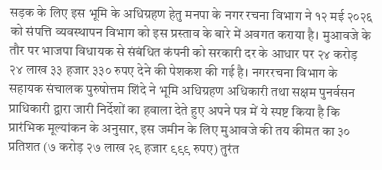सड़क के लिए इस भूमि के अधिग्रहण हेतु मनपा के नगर रचना विभाग ने १२ मई २०२६ को संपत्ति व्यवस्थापन विभाग को इस प्रस्ताव के बारे में अवगत कराया है। मुआवजे के तौर पर भाजपा विधायक से संबंधित कंपनी को सरकारी दर के आधार पर २४ करोड़ २४ लाख ३३ हजार ३३० रुपए देने की पेशकश की गई है। नगररचना विभाग के सहायक संचालक पुरुषोत्तम शिंदे ने भूमि अधिग्रहण अधिकारी तथा सक्षम पुनर्वसन प्राधिकारी द्वारा जारी निर्देशों का हवाला देते हुए अपने पत्र में ये स्पष्ट किया है कि प्रारंभिक मूल्यांकन के अनुसार, इस जमीन के लिए मुआवजे की तय कीमत का ३० प्रतिशत (७ करोड़ २७ लाख २९ हजार ९९९ रुपए) तुरंत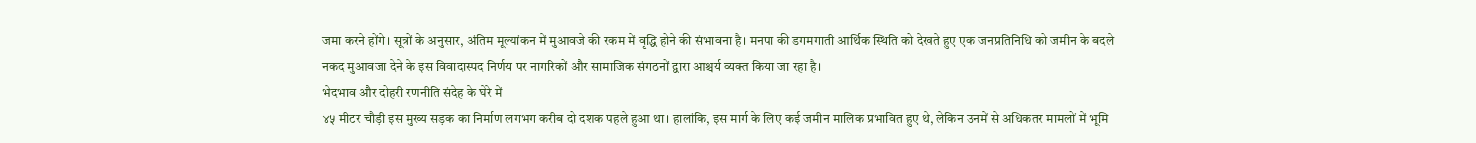जमा करने होंगे। सूत्रों के अनुसार, अंतिम मूल्यांकन में मुआवजे की रकम में वृद्धि होने की संभावना है। मनपा की डगमगाती आर्थिक स्थिति को देखते हुए एक जनप्रतिनिधि को जमीन के बदले नकद मुआवजा देने के इस विवादास्पद निर्णय पर नागरिकों और सामाजिक संगठनों द्वारा आश्चर्य व्यक्त किया जा रहा है।
भेदभाव और दोहरी रणनीति संदेह के घेरे में
४५ मीटर चौड़ी इस मुख्य सड़क का निर्माण लगभग करीब दो दशक पहले हुआ था। हालांकि, इस मार्ग के लिए कई जमीन मालिक प्रभावित हुए थे, लेकिन उनमें से अधिकतर मामलों में भूमि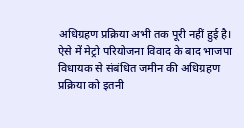अधिग्रहण प्रक्रिया अभी तक पूरी नहीं हुई है। ऐसे में मेट्रो परियोजना विवाद के बाद भाजपा विधायक से संबंधित जमीन की अधिग्रहण प्रक्रिया को इतनी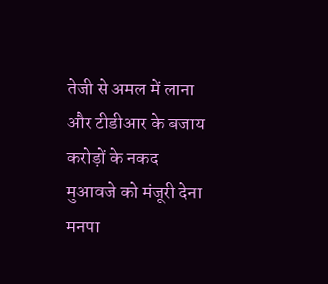तेजी से अमल में लाना और टीडीआर के बजाय करोड़ों के नकद मुआवजे को मंजूरी देना मनपा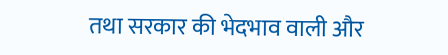तथा सरकार की भेदभाव वाली और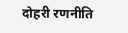दोहरी रणनीति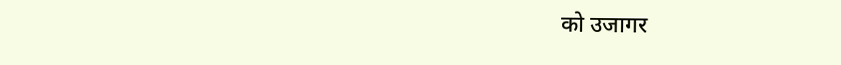को उजागर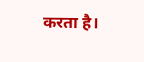करता है।